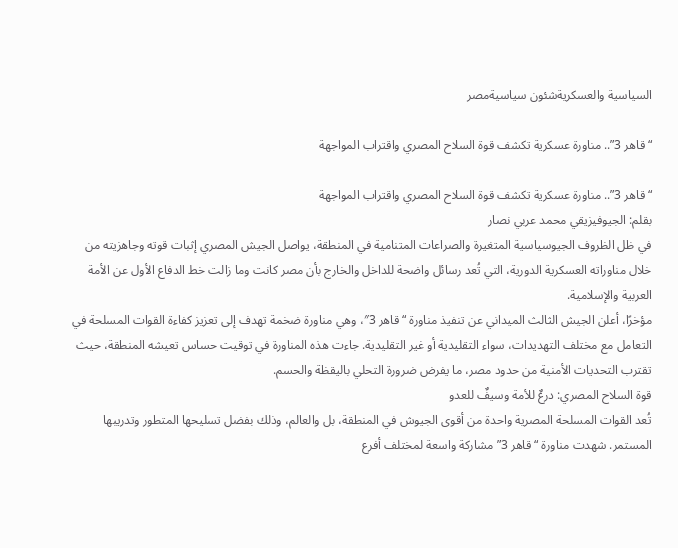السياسية والعسكريةشئون سياسيةمصر

“قاهر 3”.. مناورة عسكرية تكشف قوة السلاح المصري واقتراب المواجهة

“قاهر 3”.. مناورة عسكرية تكشف قوة السلاح المصري واقتراب المواجهة
بقلم: الجيوفيزيقي محمد عربي نصار
في ظل الظروف الجيوسياسية المتغيرة والصراعات المتنامية في المنطقة، يواصل الجيش المصري إثبات قوته وجاهزيته من خلال مناوراته العسكرية الدورية، التي تُعد رسائل واضحة للداخل والخارج بأن مصر كانت وما زالت خط الدفاع الأول عن الأمة العربية والإسلامية.
مؤخرًا، أعلن الجيش الثالث الميداني عن تنفيذ مناورة “قاهر 3″، وهي مناورة ضخمة تهدف إلى تعزيز كفاءة القوات المسلحة في التعامل مع مختلف التهديدات، سواء التقليدية أو غير التقليدية. جاءت هذه المناورة في توقيت حساس تعيشه المنطقة، حيث تقترب التحديات الأمنية من حدود مصر، ما يفرض ضرورة التحلي باليقظة والحسم.
قوة السلاح المصري: درعٌ للأمة وسيفٌ للعدو
تُعد القوات المسلحة المصرية واحدة من أقوى الجيوش في المنطقة، بل والعالم، وذلك بفضل تسليحها المتطور وتدريبها المستمر. شهدت مناورة “قاهر 3” مشاركة واسعة لمختلف أفرع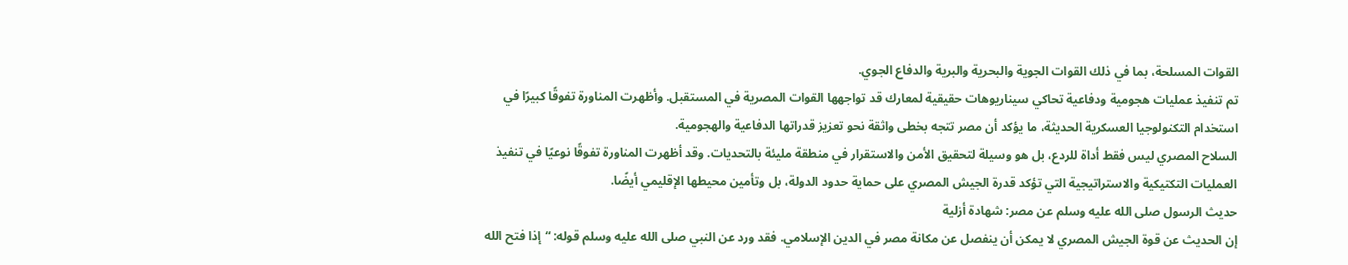القوات المسلحة، بما في ذلك القوات الجوية والبحرية والبرية والدفاع الجوي.
تم تنفيذ عمليات هجومية ودفاعية تحاكي سيناريوهات حقيقية لمعارك قد تواجهها القوات المصرية في المستقبل. وأظهرت المناورة تفوقًا كبيرًا في استخدام التكنولوجيا العسكرية الحديثة، ما يؤكد أن مصر تتجه بخطى واثقة نحو تعزيز قدراتها الدفاعية والهجومية.
السلاح المصري ليس فقط أداة للردع، بل هو وسيلة لتحقيق الأمن والاستقرار في منطقة مليئة بالتحديات. وقد أظهرت المناورة تفوقًا نوعيًا في تنفيذ العمليات التكتيكية والاستراتيجية التي تؤكد قدرة الجيش المصري على حماية حدود الدولة، بل وتأمين محيطها الإقليمي أيضًا.
حديث الرسول صلى الله عليه وسلم عن مصر: شهادة أزلية
إن الحديث عن قوة الجيش المصري لا يمكن أن ينفصل عن مكانة مصر في الدين الإسلامي. فقد ورد عن النبي صلى الله عليه وسلم قوله: “إذا فتح الله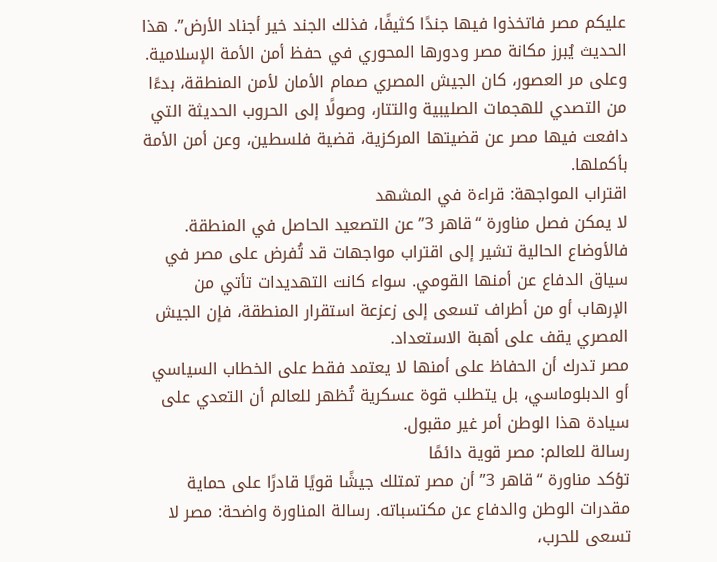عليكم مصر فاتخذوا فيها جندًا كثيفًا، فذلك الجند خير أجناد الأرض”. هذا الحديث يُبرز مكانة مصر ودورها المحوري في حفظ أمن الأمة الإسلامية.
وعلى مر العصور، كان الجيش المصري صمام الأمان لأمن المنطقة، بدءًا من التصدي للهجمات الصليبية والتتار، وصولًا إلى الحروب الحديثة التي دافعت فيها مصر عن قضيتها المركزية، قضية فلسطين، وعن أمن الأمة بأكملها.
اقتراب المواجهة: قراءة في المشهد
لا يمكن فصل مناورة “قاهر 3” عن التصعيد الحاصل في المنطقة. فالأوضاع الحالية تشير إلى اقتراب مواجهات قد تُفرض على مصر في سياق الدفاع عن أمنها القومي. سواء كانت التهديدات تأتي من الإرهاب أو من أطراف تسعى إلى زعزعة استقرار المنطقة، فإن الجيش المصري يقف على أهبة الاستعداد.
مصر تدرك أن الحفاظ على أمنها لا يعتمد فقط على الخطاب السياسي أو الدبلوماسي، بل يتطلب قوة عسكرية تُظهر للعالم أن التعدي على سيادة هذا الوطن أمر غير مقبول.
رسالة للعالم: مصر قوية دائمًا
تؤكد مناورة “قاهر 3” أن مصر تمتلك جيشًا قويًا قادرًا على حماية مقدرات الوطن والدفاع عن مكتسباته. رسالة المناورة واضحة: مصر لا تسعى للحرب،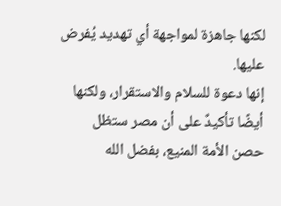لكنها جاهزة لمواجهة أي تهديد يُفرض عليها.
إنها دعوة للسلام والاستقرار، ولكنها أيضًا تأكيدٌ على أن مصر ستظل حصن الأمة المنيع، بفضل الله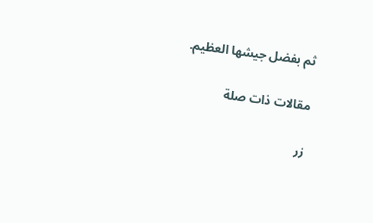ثم بفضل جيشها العظيم.

مقالات ذات صلة

زر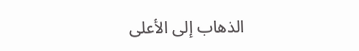الذهاب إلى الأعلى